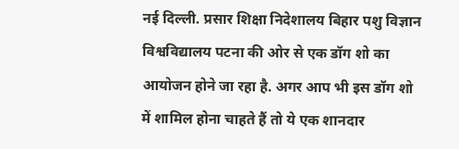नई दिल्ली. प्रसार शिक्षा निदेशालय बिहार पशु विज्ञान विश्वविद्यालय पटना की ओर से एक डॉग शो का आयोजन होने जा रहा है. अगर आप भी इस डॉग शो में शामिल होना चाहते हैं तो ये एक शानदार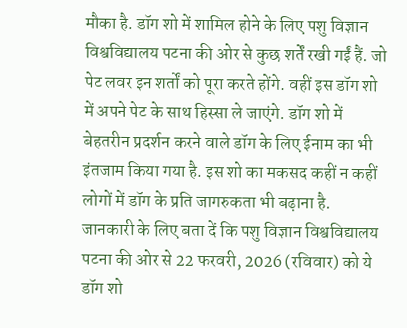मौका है. डॉग शो में शामिल होने के लिए पशु विज्ञान विश्वविद्यालय पटना की ओर से कुछ शर्तें रखी गईं हैं. जो पेट लवर इन शर्तों को पूरा करते होंगे. वहीं इस डॉग शो में अपने पेट के साथ हिस्सा ले जाएंगे. डॉग शो में बेहतरीन प्रदर्शन करने वाले डॉग के लिए ईनाम का भी इंतजाम किया गया है. इस शो का मकसद कहीं न कहीं लोगों में डॉग के प्रति जागरुकता भी बढ़ाना है.
जानकारी के लिए बता दें कि पशु विज्ञान विश्वविद्यालय पटना की ओर से 22 फरवरी, 2026 (रविवार) को ये डॉग शो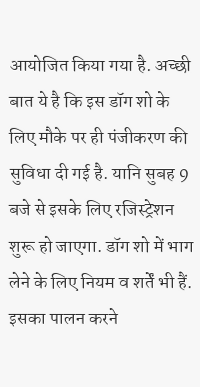आयोजित किया गया है. अच्छी बात ये है कि इस डॉग शो के लिए मौके पर ही पंजीकरण की सुविधा दी गई है. यानि सुबह 9 बजे से इसके लिए रजिस्ट्रेशन शुरू हो जाएगा. डॉग शो में भाग लेने के लिए नियम व शर्तें भी हैं. इसका पालन करने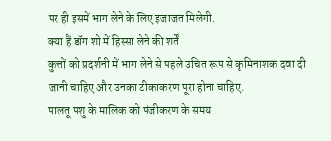पर ही इसमें भाग लेने के लिए इजाजत मिलेगी.
क्या हैं डॉग शो में हिस्सा लेने की शर्तें
कुत्तों को प्रदर्शनी में भाग लेने से पहले उचित रूप से कृमिनाशक दवा दी जानी चाहिए और उनका टीकाकरण पूरा होना चाहिए.
पालतू पशु के मालिक को पंजीकरण के समय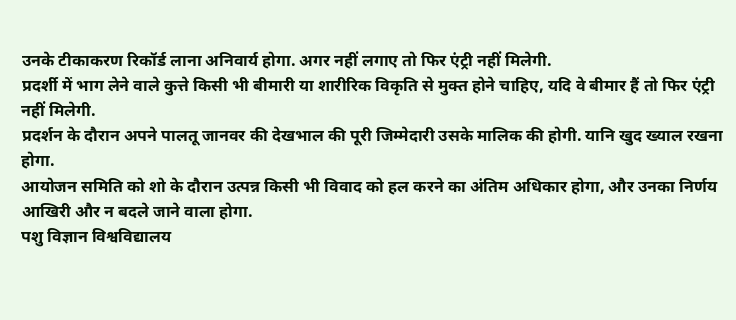उनके टीकाकरण रिकॉर्ड लाना अनिवार्य होगा. अगर नहीं लगाए तो फिर एंट्री नहीं मिलेगी.
प्रदर्शी में भाग लेने वाले कुत्ते किसी भी बीमारी या शारीरिक विकृति से मुक्त होने चाहिए, यदि वे बीमार हैं तो फिर एंट्री नहीं मिलेगी.
प्रदर्शन के दौरान अपने पालतू जानवर की देखभाल की पूरी जिम्मेदारी उसके मालिक की होगी. यानि खुद ख्याल रखना होगा.
आयोजन समिति को शो के दौरान उत्पन्न किसी भी विवाद को हल करने का अंतिम अधिकार होगा, और उनका निर्णय आखिरी और न बदले जाने वाला होगा.
पशु विज्ञान विश्वविद्यालय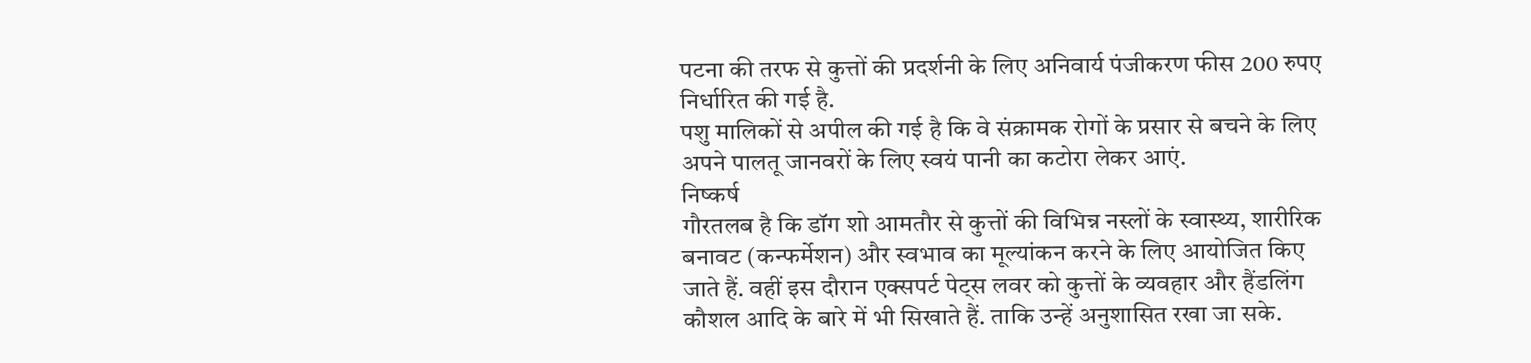पटना की तरफ से कुत्तों की प्रदर्शनी के लिए अनिवार्य पंजीकरण फीस 200 रुपए निर्धारित की गई है.
पशु मालिकों से अपील की गई है कि वे संक्रामक रोगों के प्रसार से बचने के लिए अपने पालतू जानवरों के लिए स्वयं पानी का कटोरा लेकर आएं.
निष्कर्ष
गौरतलब है कि डॉग शो आमतौर से कुत्तों की विभिन्न नस्लों के स्वास्थ्य, शारीरिक बनावट (कन्फर्मेशन) और स्वभाव का मूल्यांकन करने के लिए आयोजित किए जाते हैं. वहीं इस दौरान एक्सपर्ट पेट्स लवर को कुत्तों के व्यवहार और हैंडलिंग कौशल आदि के बारे में भी सिखाते हैं. ताकि उन्हें अनुशासित रखा जा सके.